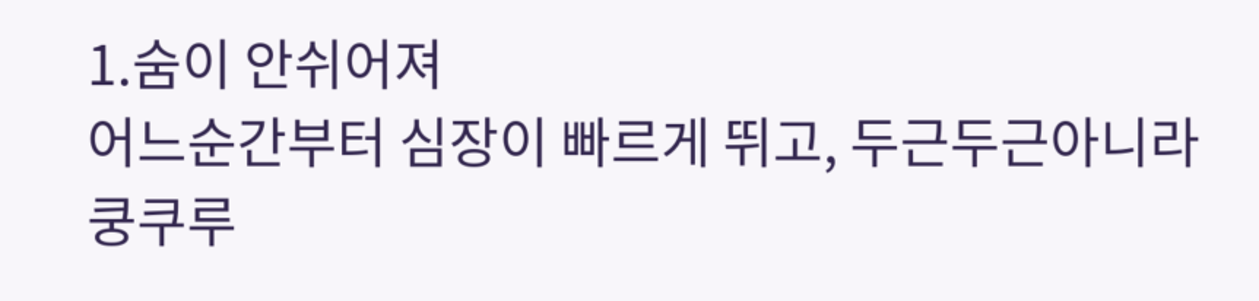1.숨이 안쉬어져
어느순간부터 심장이 빠르게 뛰고, 두근두근아니라
쿵쿠루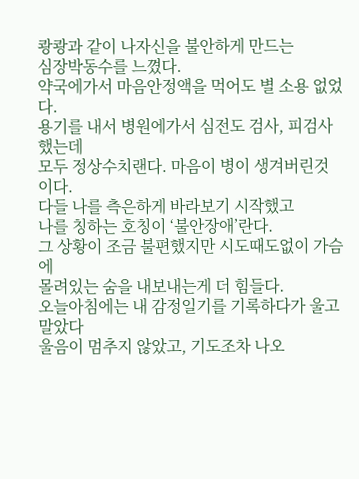쾅쾅과 같이 나자신을 불안하게 만드는
심장박동수를 느꼈다.
약국에가서 마음안정액을 먹어도 별 소용 없었다.
용기를 내서 병원에가서 심전도 검사, 피검사 했는데
모두 정상수치랜다. 마음이 병이 생겨버린것이다.
다들 나를 측은하게 바라보기 시작했고
나를 칭하는 호칭이 ‘불안장애’란다.
그 상황이 조금 불편했지만 시도때도없이 가슴에
몰려있는 숨을 내보내는게 더 힘들다.
오늘아침에는 내 감정일기를 기록하다가 울고말았다
울음이 멈추지 않았고, 기도조차 나오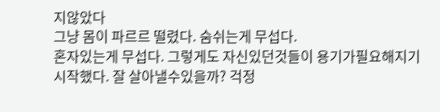지않았다
그냥 몸이 파르르 떨렸다. 숨쉬는게 무섭다.
혼자있는게 무섭다. 그렇게도 자신있던것들이 용기가필요해지기 시작했다. 잘 살아낼수있을까? 걱정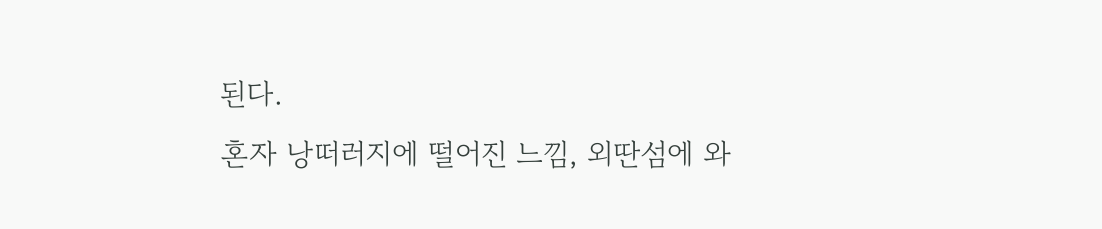된다.
혼자 낭떠러지에 떨어진 느낌, 외딴섬에 와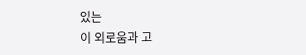있는
이 외로움과 고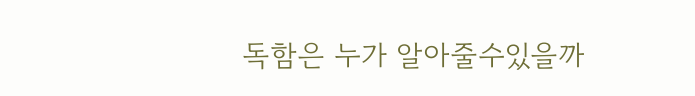독함은 누가 알아줄수있을까